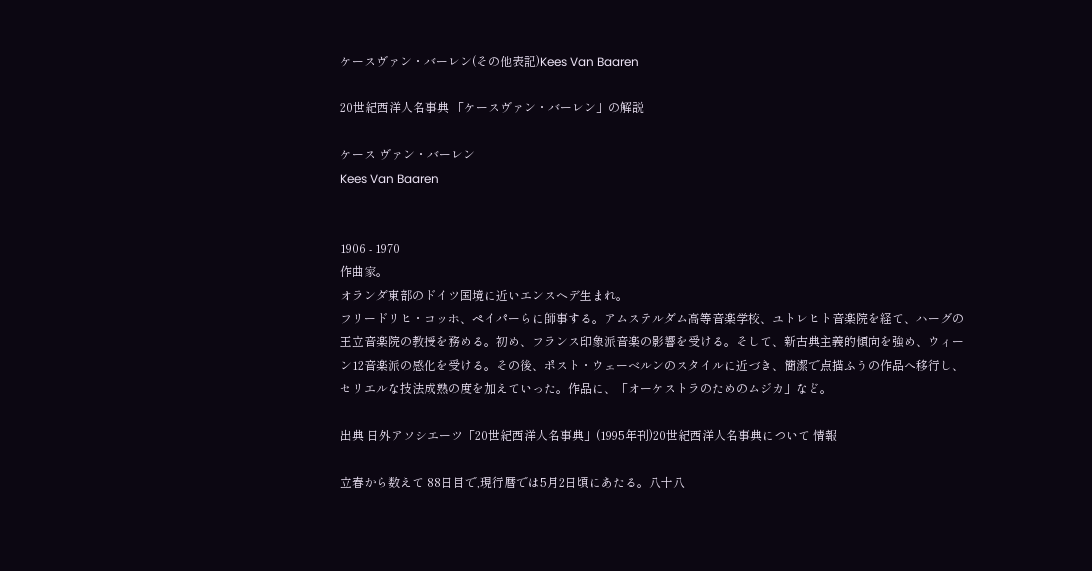ケースヴァン・バーレン(その他表記)Kees Van Baaren

20世紀西洋人名事典 「ケースヴァン・バーレン」の解説

ケース ヴァン・バーレン
Kees Van Baaren


1906 - 1970
作曲家。
オランダ東部のドイツ国境に近いエンスヘデ生まれ。
フリードリヒ・コッホ、ペイパーらに師事する。アムステルダム高等音楽学校、ユトレヒト音楽院を経て、ハーグの王立音楽院の教授を務める。初め、フランス印象派音楽の影響を受ける。そして、新古典主義的傾向を強め、ウィーン12音楽派の感化を受ける。その後、ポスト・ウェーベルンのスタイルに近づき、簡潔で点描ふうの作品へ移行し、セリエルな技法成熟の度を加えていった。作品に、「オーケストラのためのムジカ」など。

出典 日外アソシエーツ「20世紀西洋人名事典」(1995年刊)20世紀西洋人名事典について 情報

立春から数えて 88日目で,現行暦では5月2日頃にあたる。八十八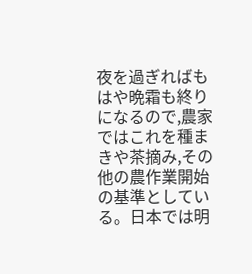夜を過ぎればもはや晩霜も終りになるので,農家ではこれを種まきや茶摘み,その他の農作業開始の基準としている。日本では明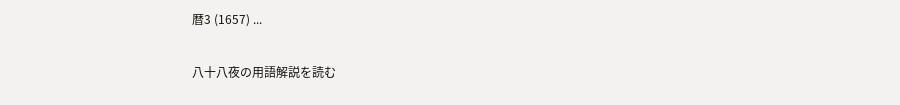暦3 (1657) ...

八十八夜の用語解説を読む